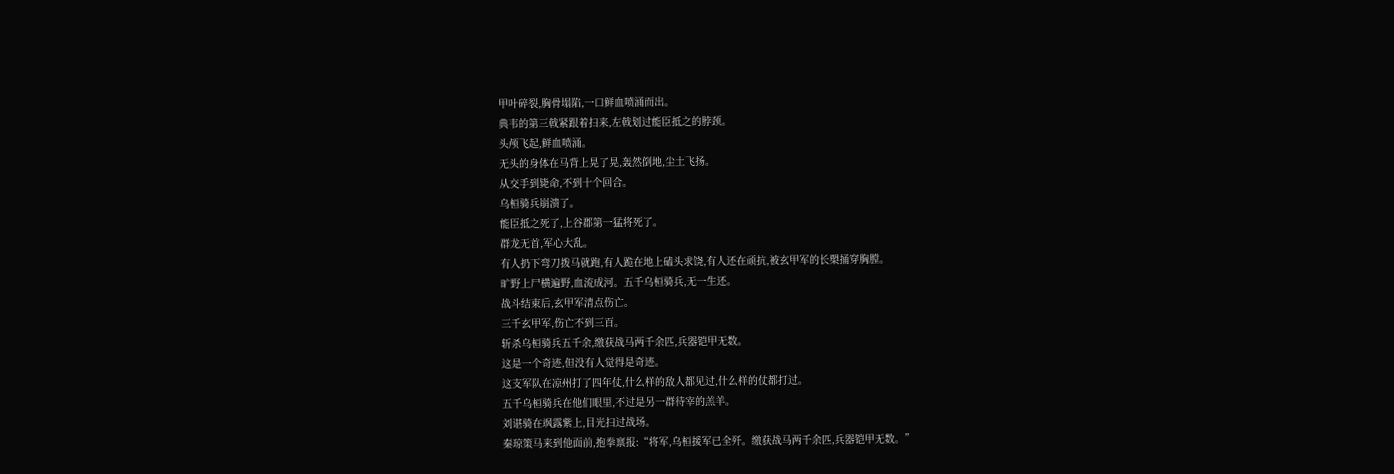甲叶碎裂,胸骨塌陷,一口鲜血喷涌而出。
典韦的第三戟紧跟着扫来,左戟划过能臣抵之的脖颈。
头颅飞起,鲜血喷涌。
无头的身体在马背上晃了晃,轰然倒地,尘土飞扬。
从交手到毙命,不到十个回合。
乌桓骑兵崩溃了。
能臣抵之死了,上谷郡第一猛将死了。
群龙无首,军心大乱。
有人扔下弯刀拨马就跑,有人跪在地上磕头求饶,有人还在顽抗,被玄甲军的长槊捅穿胸膛。
旷野上尸横遍野,血流成河。五千乌桓骑兵,无一生还。
战斗结束后,玄甲军清点伤亡。
三千玄甲军,伤亡不到三百。
斩杀乌桓骑兵五千余,缴获战马两千余匹,兵器铠甲无数。
这是一个奇迹,但没有人觉得是奇迹。
这支军队在凉州打了四年仗,什么样的敌人都见过,什么样的仗都打过。
五千乌桓骑兵在他们眼里,不过是另一群待宰的羔羊。
刘谌骑在飒露紫上,目光扫过战场。
秦琼策马来到他面前,抱拳禀报:“将军,乌桓援军已全歼。缴获战马两千余匹,兵器铠甲无数。”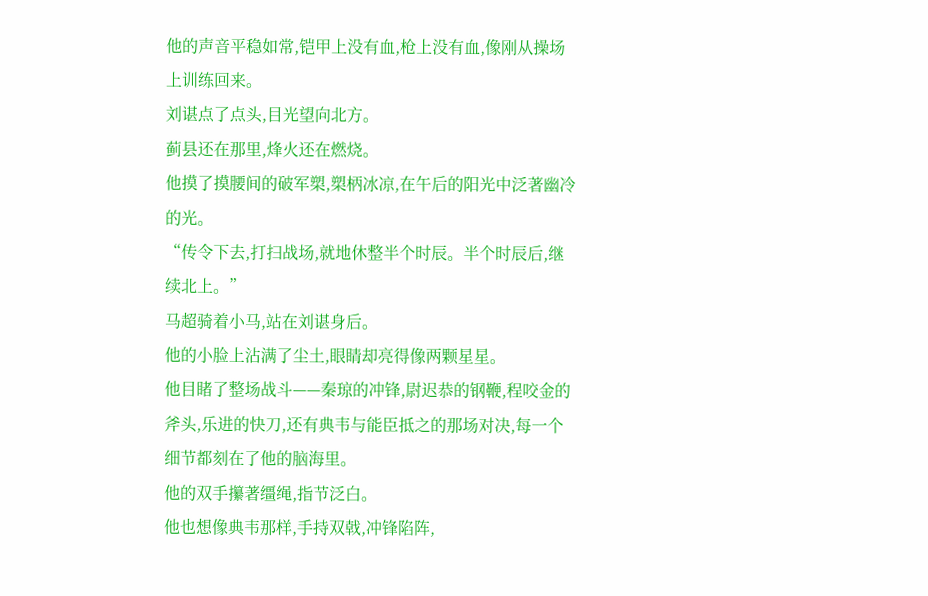他的声音平稳如常,铠甲上没有血,枪上没有血,像刚从操场上训练回来。
刘谌点了点头,目光望向北方。
蓟县还在那里,烽火还在燃烧。
他摸了摸腰间的破军槊,槊柄冰凉,在午后的阳光中泛著幽冷的光。
“传令下去,打扫战场,就地休整半个时辰。半个时辰后,继续北上。”
马超骑着小马,站在刘谌身后。
他的小脸上沾满了尘土,眼睛却亮得像两颗星星。
他目睹了整场战斗——秦琼的冲锋,尉迟恭的钢鞭,程咬金的斧头,乐进的快刀,还有典韦与能臣抵之的那场对决,每一个细节都刻在了他的脑海里。
他的双手攥著缰绳,指节泛白。
他也想像典韦那样,手持双戟,冲锋陷阵,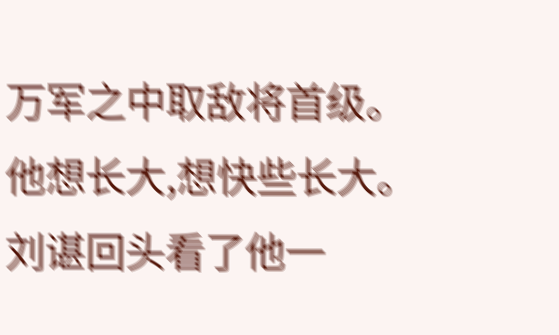万军之中取敌将首级。
他想长大,想快些长大。
刘谌回头看了他一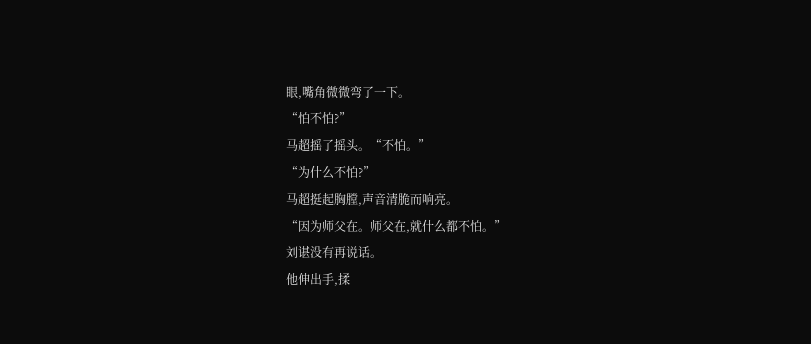眼,嘴角微微弯了一下。
“怕不怕?”
马超摇了摇头。“不怕。”
“为什么不怕?”
马超挺起胸膛,声音清脆而响亮。
“因为师父在。师父在,就什么都不怕。”
刘谌没有再说话。
他伸出手,揉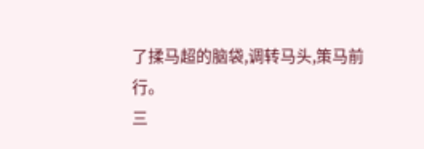了揉马超的脑袋,调转马头,策马前行。
三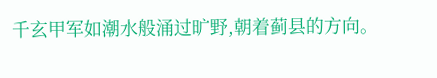千玄甲军如潮水般涌过旷野,朝着蓟县的方向。